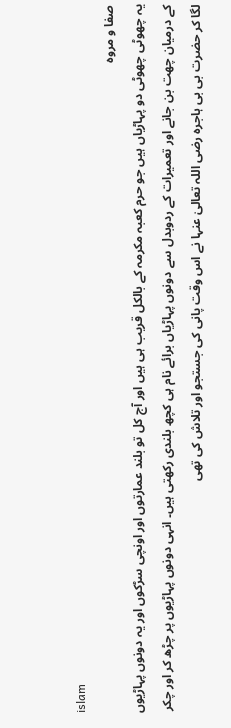islam
صفا و مروہ
یہ چھوٹی چھوٹی دو پہاڑیاں ہیں جو حرم کعبہ مکرمہ کے بالکل قریب ہی ہیں اور آج کل تو بلند عمارتوں اور اونچی سڑکوں اور یہ دونوں پہاڑیوں کے درمیان چھت بن جانے اور تعمیرات کے ردوبدل سے دونوں پہاڑیاں برائے نام ہی کچھ بلندی رکھتی ہیں۔ انہی دونوں پہاڑیوں پر چڑھ کر اور چکر لگا کر حضرت بی بی ہاجرہ رضی اللہ تعالیٰ عنہا نے اس وقت پانی کی جستجو اور تلاش کی تھی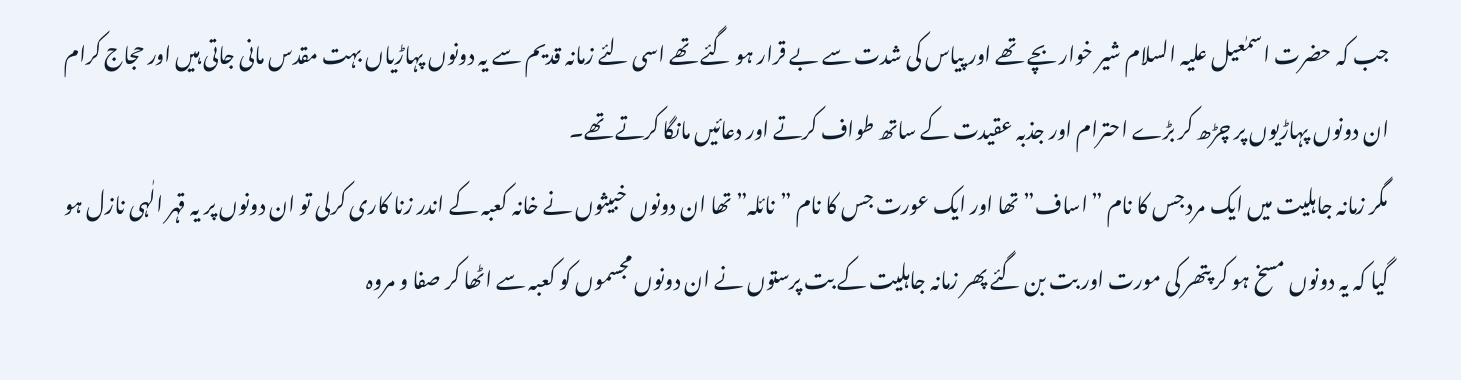جب کہ حضرت اسمٰعیل علیہ السلام شیر خوار بچے تھے اور پیاس کی شدت سے بے قرار ہو گئے تھے اسی لئے زمانہ قدیم سے یہ دونوں پہاڑیاں بہت مقدس مانی جاتی ہیں اور حجاج کرام ان دونوں پہاڑیوں پر چڑھ کر بڑے احترام اور جذبہ عقیدت کے ساتھ طواف کرتے اور دعائیں مانگا کرتے تھے۔
مگر زمانہ جاہلیت میں ایک مرد جس کا نام ”اساف” تھا اور ایک عورت جس کا نام ”نائلہ” تھا ان دونوں خبیثوں نے خانہ کعبہ کے اندر زنا کاری کرلی تو ان دونوں پر یہ قہر الٰہی نازل ہو گیا کہ یہ دونوں مسخ ہو کر پتھر کی مورت اور بت بن گئے پھر زمانہ جاہلیت کے بت پرستوں نے ان دونوں مجسموں کو کعبہ سے اٹھا کر صفا و مروہ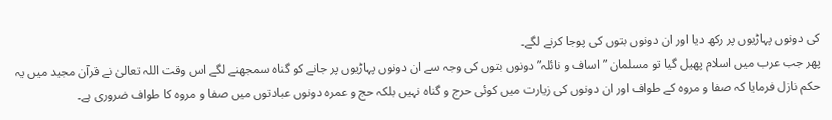کی دونوں پہاڑیوں پر رکھ دیا اور ان دونوں بتوں کی پوجا کرنے لگے۔
پھر جب عرب میں اسلام پھیل گیا تو مسلمان ”اساف و نائلہ” دونوں بتوں کی وجہ سے ان دونوں پہاڑیوں پر جانے کو گناہ سمجھنے لگے اس وقت اللہ تعالیٰ نے قرآن مجید میں یہ حکم نازل فرمایا کہ صفا و مروہ کے طواف اور ان دونوں کی زیارت میں کوئی حرج و گناہ نہیں بلکہ حج و عمرہ دونوں عبادتوں میں صفا و مروہ کا طواف ضروری ہے۔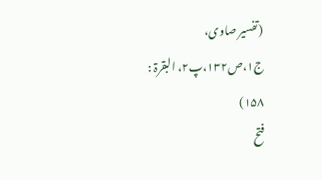(تفسیر صاوی، ج۱،ص۱۳۲،پ۲، البقرۃ : ۱۵۸)
فتح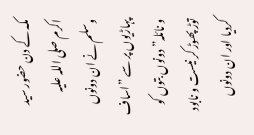مکہ کے دن حضور سید اکرم صلی اللہ علیہ وسلم نے ان دونوں پہاڑیوں پر سے ”اساف و نائلہ” دونوں بتوں کو توڑ پھوڑ کر نیست و نابود کردیا اور ان دونوں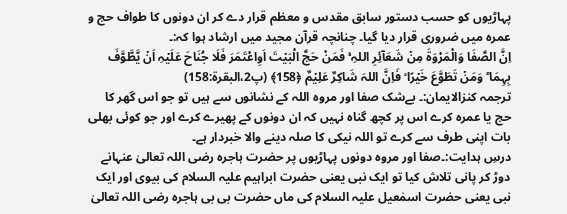پہاڑیوں کو حسب دستور سابق مقدس و معظم قرار دے کر ان دونوں کا طواف حج و عمرہ میں ضروری قرار دیا گیا۔ چنانچہ قرآن مجید میں ارشاد ہوا کہ:۔
اِنَّ الصَّفَا وَالْمَرْوَۃَ مِنۡ شَعَآئِرِ اللہِ ۚ فَمَنْ حَجَّ الْبَیۡتَ اَوِاعْتَمَرَ فَلَا جُنَاحَ عَلَیۡہِ اَنۡ یَّطَّوَّفَ بِہِمَا ؕ وَمَنۡ تَطَوَّعَ خَیۡرًا ۙ فَاِنَّ اللہَ شَاکِرٌ عَلِیۡمٌ ﴿158﴾ (پ2،البقرۃ:158)
ترجمہ کنزالایمان:۔ بےشک صفا اور مروہ اللہ کے نشانوں سے ہیں تو جو اس گھر کا حج یا عمرہ کرے اس پر کچھ گناہ نہیں کہ ان دونوں کے پھیرے کرے اور جو کوئی بھلی بات اپنی طرف سے کرے تو اللہ نیکی کا صلہ دینے والا خبردار ہے۔
درسِ ہدایت:۔صفا اور مروہ دونوں پہاڑیوں پر حضرت ہاجرہ رضی اللہ تعالیٰ عنہانے دوڑ کر پانی تلاش کیا تو ایک نبی یعنی حضرت ابراہیم علیہ السلام کی بیوی اور ایک نبی یعنی حضرت اسمٰعیل علیہ السلام کی ماں حضرت بی بی ہاجرہ رضی اللہ تعالیٰ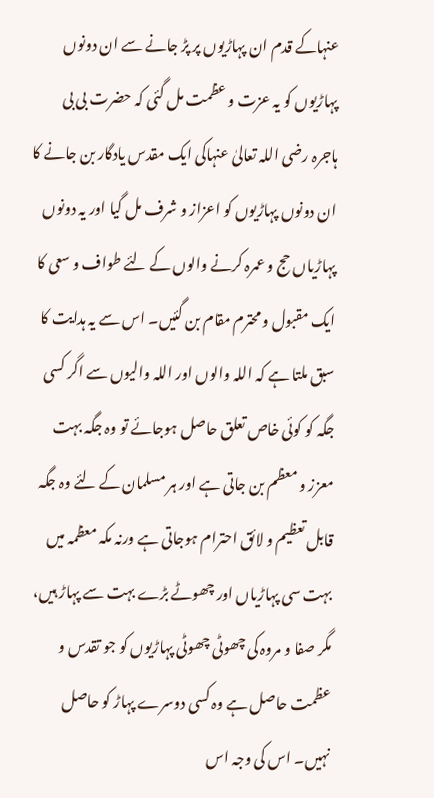عنہاکے قدم ان پہاڑیوں پر پڑ جانے سے ان دونوں پہاڑیوں کو یہ عزت و عظمت مل گئی کہ حضرت بی بی ہاجرہ رضی اللہ تعالیٰ عنہاکی ایک مقدس یادگار بن جانے کا ان دونوں پہاڑیوں کو اعزاز و شرف مل گیا اور یہ دونوں پہاڑیاں حج و عمرہ کرنے والوں کے لئے طواف و سعی کا ایک مقبول و محترم مقام بن گئیں۔ اس سے یہ ہدایت کا سبق ملتا ہے کہ اللہ والوں اور اللہ والیوں سے اگر کسی جگہ کو کوئی خاص تعلق حاصل ہوجائے تو وہ جگہ بہت معزز و معظم بن جاتی ہے اور ہر مسلمان کے لئے وہ جگہ قابل تعظیم و لائق احترام ہوجاتی ہے ورنہ مکہ معظمہ میں بہت سی پہاڑیاں اور چھوٹے بڑے بہت سے پہاڑ ہیں، مگر صفا و مروہ کی چھوٹی چھوٹی پہاڑیوں کو جو تقدس و عظمت حاصل ہے وہ کسی دوسرے پہاڑ کو حاصل نہیں۔ اس کی وجہ اس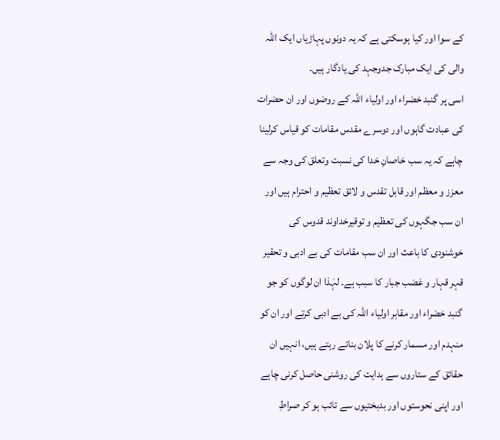کے سوا اور کیا ہوسکتی ہے کہ یہ دونوں پہاڑیاں ایک اللہ والی کی ایک مبارک جدوجہد کی یادگار ہیں۔
اسی پر گنبد خضراء اور اولیاء اللہ کے روضوں اور ان حضرات کی عبادت گاہوں اور دوسرے مقدس مقامات کو قیاس کرلینا چاہے کہ یہ سب خاصانِ خدا کی نسبت وتعلق کی وجہ سے معزز و معظم اور قابل تقدس و لائق تعظیم و احترام ہیں اور ان سب جگہوں کی تعظیم و توقیرخداوند قدوس کی خوشنودی کا باعث اور ان سب مقامات کی بے ادبی و تحقیر قہر قہار و غضب جبار کا سبب ہے۔ لہٰذا ان لوگوں کو جو گنبد خضراء اور مقابر اولیاء اللہ کی بے ادبی کرتے اور ان کو منہدم اور مسمار کرنے کا پلان بناتے رہتے ہیں، انہیں ان حقائق کے ستاروں سے ہدایت کی روشنی حاصل کرنی چاہے اور اپنی نحوستوں اور بدبختیوں سے تائب ہو کر صراطِ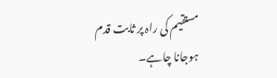مستقیم کی راہ پر ثابت قدم ہوجانا چاہے۔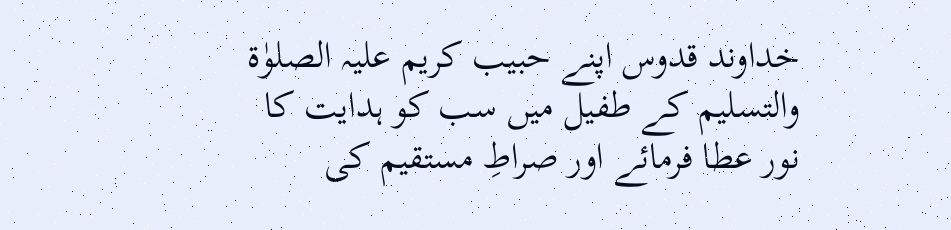خداوند قدوس اپنے حبیب کریم علیہ الصلوٰۃ والتسلیم کے طفیل میں سب کو ہدایت کا نور عطا فرمائے اور صراطِ مستقیم کی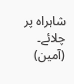شاہراہ پر چلائے۔ (آمین)